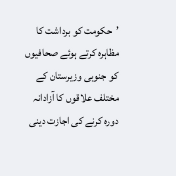’حکومت کو برداشت کا مظاہرہ کرتے ہوئے صحافیوں کو جنوبی وزیرستان کے مختلف علاقوں کا آزادانہ دورہ کرنے کی اجازت دینی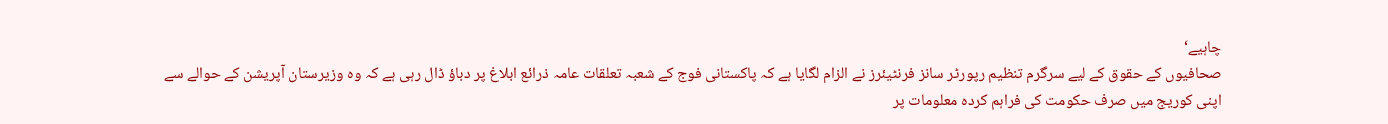چاہیے‘
صحافیوں کے حقوق کے لیے سرگرم تنظیم رپورٹر سانز فرنٹیئرز نے الزام لگایا ہے کہ پاکستانی فوج کے شعبہ تعلقات عامہ ذرائع ابلاغ پر دباؤ ڈال رہی ہے کہ وہ وزیرستان آپریشن کے حوالے سے اپنی کوریج میں صرف حکومت کی فراہم کردہ معلومات پر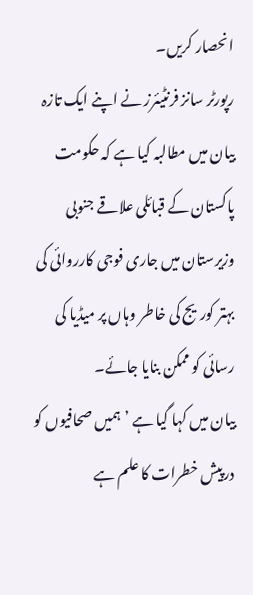انحصار کریں۔
رپورٹر سانز فرنٹیئرز نے اپنے ایک تازہ بیان میں مطالبہ کیا ہے کہ حکومت پاکستان کے قبائلی علاقے جنوبی وزیرستان میں جاری فوجی کارروائی کی بہتر کوریج کی خاطر وہاں پر میڈیا کی رسائی کو ممکن بنایا جائے۔
بیان میں کہا گیا ہے ’ہمیں صحافیوں کو درپیش خطرات کا علم ہے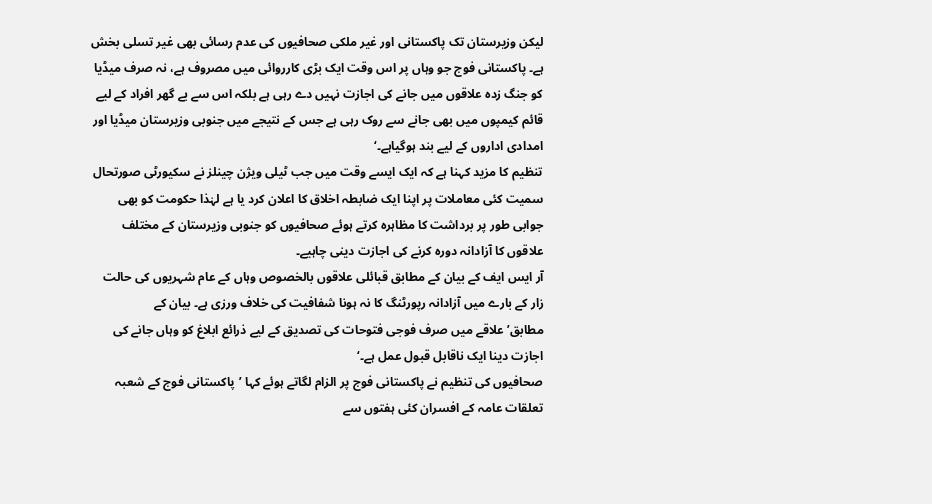لیکن وزیرستان تک پاکستانی اور غیر ملکی صحافیوں کی عدم رسائی بھی غیر تسلی بخش ہے۔ پاکستانی فوج جو وہاں پر اس وقت ایک بڑی کارروائی میں مصروف ہے، نہ صرف میڈیا کو جنگ زدہ علاقوں میں جانے کی اجازت نہیں دے رہی ہے بلکہ اس سے بے گھر افراد کے لیے قائم کیمپوں میں بھی جانے سے روک رہی ہے جس کے نتیجے میں جنوبی وزیرستان میڈیا اور امدادی اداروں کے لیے بند ہوگیاہے۔‘
تنظیم کا مزید کہنا ہے کہ ایک ایسے وقت میں جب ٹیلی ویژن چینلز نے سکیورٹی صورتحال سمیت کئی معاملات پر اپنا ایک ضابطہ اخلاق کا اعلان کرد یا ہے لہٰذا حکومت کو بھی جوابی طور پر برداشت کا مظاہرہ کرتے ہوئے صحافیوں کو جنوبی وزیرستان کے مختلف علاقوں کا آزادانہ دورہ کرنے کی اجازت دینی چاہیے۔
آر ایس ایف کے بیان کے مطابق قبائلی علاقوں بالخصوص وہاں کے عام شہریوں کی حالت زار کے بارے میں آزادانہ رپورٹنگ کا نہ ہونا شفافیت کی خلاف ورزی ہے۔ بیان کے مطابق’علاقے میں صرف فوجی فتوحات کی تصدیق کے لیے ذرائع ابلاغ کو وہاں جانے کی اجازت دینا ایک ناقابل قبول عمل ہے۔‘
صحافیوں کی تنظیم نے پاکستانی فوج پر الزام لگاتے ہوئے کہا ’پاکستانی فوج کے شعبہ تعلقات عامہ کے افسران کئی ہفتوں سے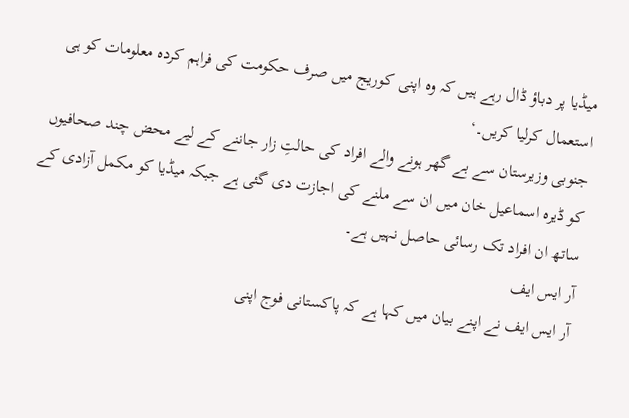میڈیا پر دباؤ ڈال رہے ہیں کہ وہ اپنی کوریج میں صرف حکومت کی فراہم کردہ معلومات کو ہی استعمال کرلیا کریں۔‘
جنوبی وزیرستان سے بے گھر ہونے والے افراد کی حالتِ زار جاننے کے لیے محض چند صحافیوں کو ڈیرہ اسماعیل خان میں ان سے ملنے کی اجازت دی گئی ہے جبکہ میڈیا کو مکمل آزادی کے ساتھ ان افراد تک رسائی حاصل نہیں ہے۔
آر ایس ایف
آر ایس ایف نے اپنے بیان میں کہا ہے کہ پاکستانی فوج اپنی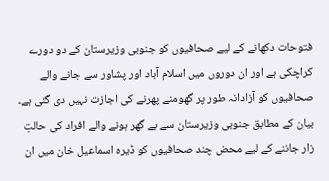فتوحات دکھانے کے لیے صحافیوں کو جنوبی وزیرستان کے دو دورے کراچکی ہے اور ان دوروں میں اسلام آباد اور پشاور سے جانے والے صحافیوں کو آزادانہ طور پر گھومنے پھرنے کی اجازت نہیں دی گئی ہے۔
بیان کے مطابق جنوبی وزیرستان سے بے گھر ہونے والے افراد کی حالتِ زار جاننے کے لیے محض چند صحافیوں کو ڈیرہ اسماعیل خان میں ان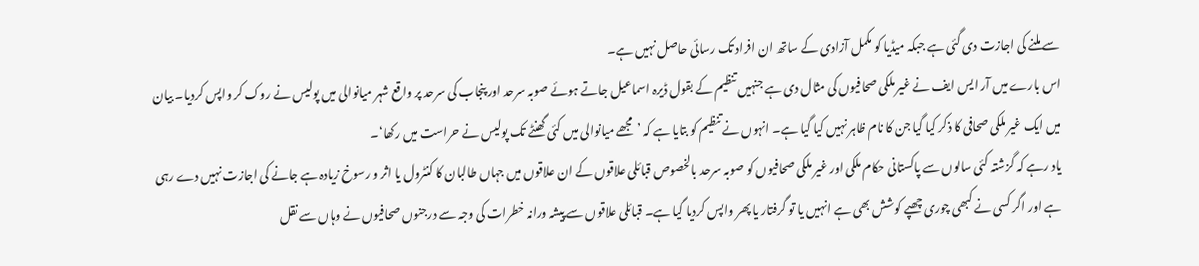سے ملنے کی اجازت دی گئی ہے جبکہ میڈیا کو مکمل آزادی کے ساتھ ان افراد تک رسائی حاصل نہیں ہے۔
اس بارے میں آر ایس ایف نے غیر ملکی صحافیوں کی مثال دی ہے جنہیں تنظیم کے بقول ڈیرہ اسماعیل جاتے ہوئے صوبہ سرحد اور پنجاب کی سرحد پر واقع شہر میانوالی میں پولیس نے روک کر واپس کردیا۔ بیان میں ایک غیر ملکی صحافی کا ذکر کیا گیا جن کا نام ظاہر نہیں کیا گیا ہے۔ انہوں نے تنظیم کو بتایا ہے کہ ’مجھے میانوالی میں کئی گھنٹے تک پولیس نے حراست میں رکھا‘۔
یاد رہے کہ گزشتہ کئی سالوں سے پاکستانی حکام ملکی اور غیر ملکی صحافیوں کو صوبہ سرحد بالخصوص قبائلی علاقوں کے ان علاقوں میں جہاں طالبان کا کنٹرول یا اثر و رسوخ زیادہ ہے جانے کی اجازت نہیں دے رہی ہے اور اگر کسی نے کبھی چوری چھپے کوشش بھی ہے انہیں یا تو گرفتار یا پھر واپس کردیا گیا ہے۔ قبائلی علاقوں سے پیشہ ورانہ خطرات کی وجہ سے درجنوں صحافیوں نے وہاں سے نقل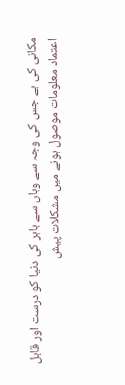مکانی کی ہے جس کی وجہ سے وہاں سے باہر کی دنیا کو درست اور قابل اعتماد معلومات موصول ہونے میں مشکلات پیش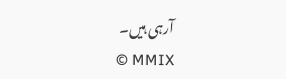آرہی ہیں۔
© MMIX